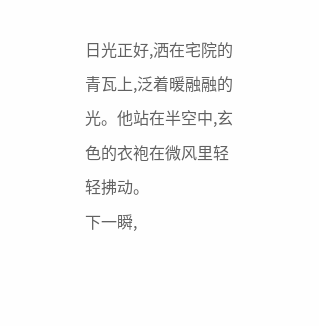日光正好,洒在宅院的青瓦上,泛着暖融融的光。他站在半空中,玄色的衣袍在微风里轻轻拂动。
下一瞬,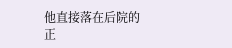他直接落在后院的正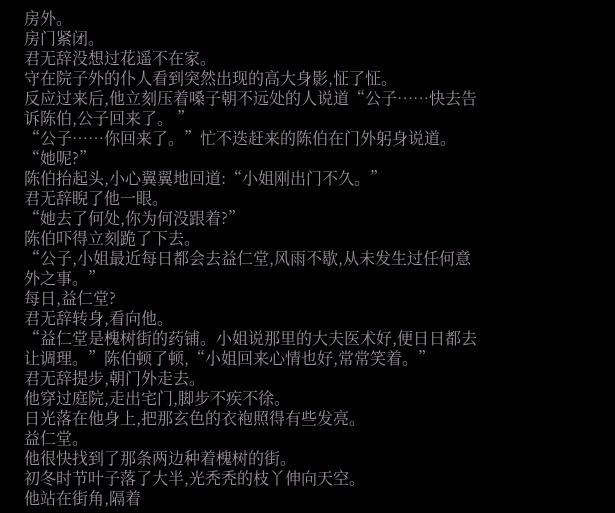房外。
房门紧闭。
君无辞没想过花遥不在家。
守在院子外的仆人看到突然出现的高大身影,怔了怔。
反应过来后,他立刻压着嗓子朝不远处的人说道“公子……快去告诉陈伯,公子回来了。 ”
“公子……你回来了。”忙不迭赶来的陈伯在门外躬身说道。
“她呢?”
陈伯抬起头,小心翼翼地回道:“小姐刚出门不久。”
君无辞睨了他一眼。
“她去了何处,你为何没跟着?”
陈伯吓得立刻跪了下去。
“公子,小姐最近每日都会去益仁堂,风雨不歇,从未发生过任何意外之事。”
每日,益仁堂?
君无辞转身,看向他。
“益仁堂是槐树街的药铺。小姐说那里的大夫医术好,便日日都去让调理。”陈伯顿了顿,“小姐回来心情也好,常常笑着。”
君无辞提步,朝门外走去。
他穿过庭院,走出宅门,脚步不疾不徐。
日光落在他身上,把那玄色的衣袍照得有些发亮。
益仁堂。
他很快找到了那条两边种着槐树的街。
初冬时节叶子落了大半,光秃秃的枝丫伸向天空。
他站在街角,隔着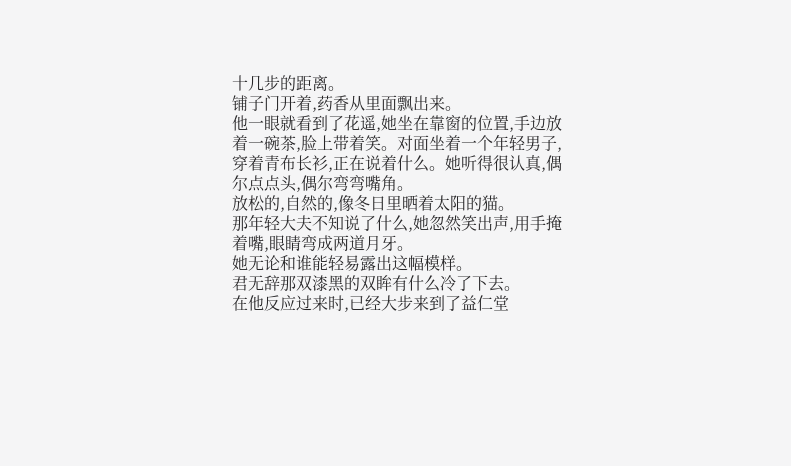十几步的距离。
铺子门开着,药香从里面飘出来。
他一眼就看到了花遥,她坐在靠窗的位置,手边放着一碗茶,脸上带着笑。对面坐着一个年轻男子,穿着青布长衫,正在说着什么。她听得很认真,偶尔点点头,偶尔弯弯嘴角。
放松的,自然的,像冬日里晒着太阳的猫。
那年轻大夫不知说了什么,她忽然笑出声,用手掩着嘴,眼睛弯成两道月牙。
她无论和谁能轻易露出这幅模样。
君无辞那双漆黑的双眸有什么冷了下去。
在他反应过来时,已经大步来到了益仁堂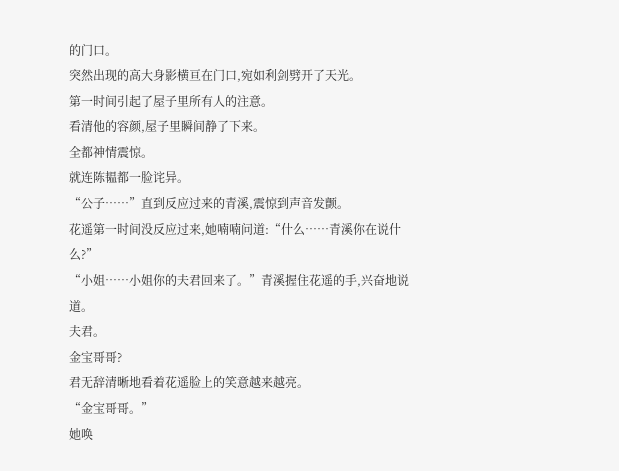的门口。
突然出现的高大身影横亘在门口,宛如利剑劈开了天光。
第一时间引起了屋子里所有人的注意。
看清他的容颜,屋子里瞬间静了下来。
全都神情震惊。
就连陈韫都一脸诧异。
“公子……”直到反应过来的青溪,震惊到声音发颤。
花遥第一时间没反应过来,她喃喃问道:“什么……青溪你在说什么?”
“小姐……小姐你的夫君回来了。”青溪握住花遥的手,兴奋地说道。
夫君。
金宝哥哥?
君无辞清晰地看着花遥脸上的笑意越来越亮。
“金宝哥哥。”
她唤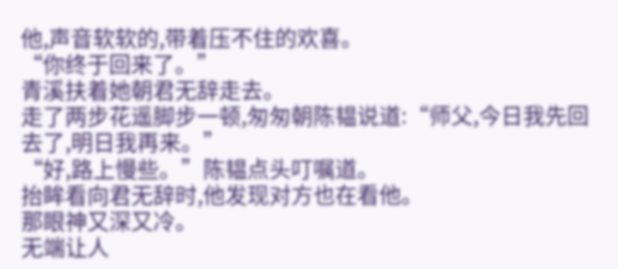他,声音软软的,带着压不住的欢喜。
“你终于回来了。”
青溪扶着她朝君无辞走去。
走了两步花遥脚步一顿,匆匆朝陈韫说道:“师父,今日我先回去了,明日我再来。”
“好,路上慢些。”陈韫点头叮嘱道。
抬眸看向君无辞时,他发现对方也在看他。
那眼神又深又冷。
无端让人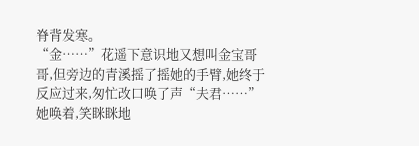脊背发寒。
“金……”花遥下意识地又想叫金宝哥哥,但旁边的青溪摇了摇她的手臂,她终于反应过来,匆忙改口唤了声“夫君……”
她唤着,笑眯眯地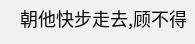朝他快步走去,顾不得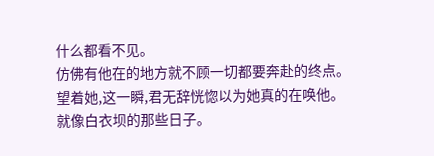什么都看不见。
仿佛有他在的地方就不顾一切都要奔赴的终点。
望着她,这一瞬,君无辞恍惚以为她真的在唤他。
就像白衣坝的那些日子。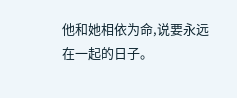他和她相依为命,说要永远在一起的日子。